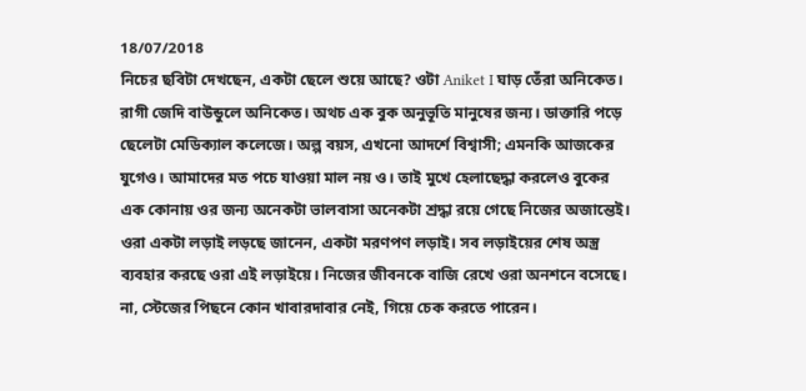18/07/2018
নিচের ছবিটা দেখছেন, একটা ছেলে শুয়ে আছে? ওটা Aniket I ঘাড় তেঁরা অনিকেত। রাগী জেদি বাউন্ডুলে অনিকেত। অথচ এক বুক অনুভূতি মানুষের জন্য। ডাক্তারি পড়ে ছেলেটা মেডিক্যাল কলেজে। অল্প বয়স, এখনো আদর্শে বিশ্বাসী; এমনকি আজকের যুগেও। আমাদের মত পচে যাওয়া মাল নয় ও। তাই মুখে হেলাছেদ্ধা করলেও বুকের এক কোনায় ওর জন্য অনেকটা ভালবাসা অনেকটা শ্রদ্ধা রয়ে গেছে নিজের অজান্তেই। ওরা একটা লড়াই লড়ছে জানেন, একটা মরণপণ লড়াই। সব লড়াইয়ের শেষ অস্ত্র ব্যবহার করছে ওরা এই লড়াইয়ে। নিজের জীবনকে বাজি রেখে ওরা অনশনে বসেছে। না, স্টেজের পিছনে কোন খাবারদাবার নেই, গিয়ে চেক করতে পারেন।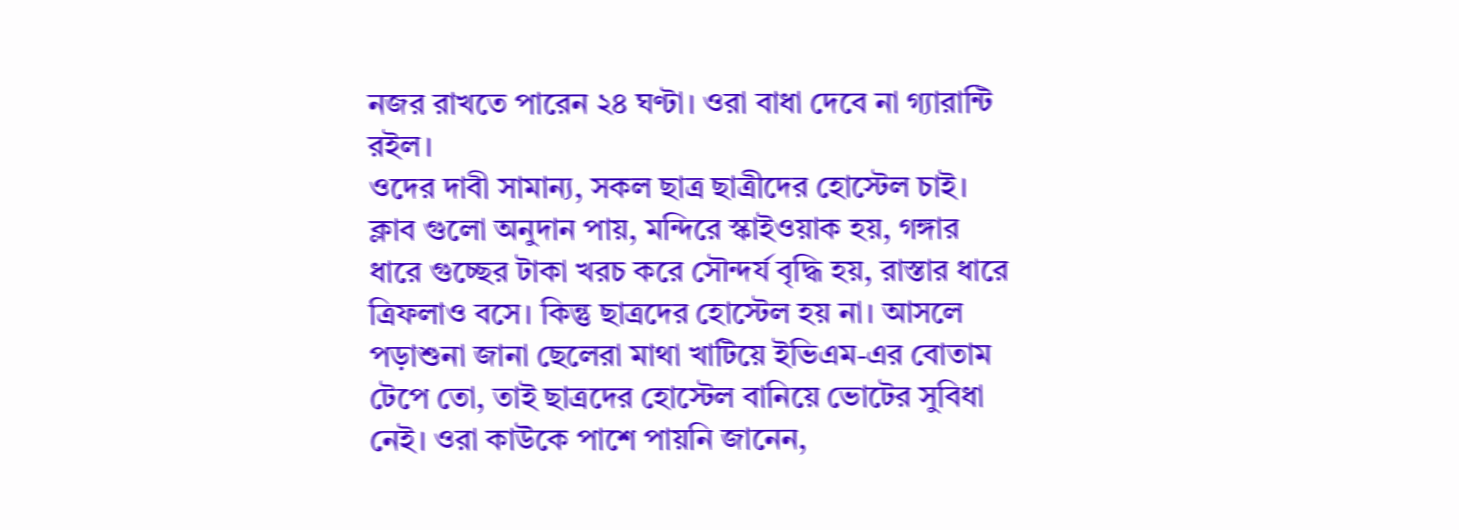নজর রাখতে পারেন ২৪ ঘণ্টা। ওরা বাধা দেবে না গ্যারান্টি রইল।
ওদের দাবী সামান্য, সকল ছাত্র ছাত্রীদের হোস্টেল চাই। ক্লাব গুলো অনুদান পায়, মন্দিরে স্কাইওয়াক হয়, গঙ্গার ধারে গুচ্ছের টাকা খরচ করে সৌন্দর্য বৃদ্ধি হয়, রাস্তার ধারে ত্রিফলাও বসে। কিন্তু ছাত্রদের হোস্টেল হয় না। আসলে পড়াশুনা জানা ছেলেরা মাথা খাটিয়ে ইভিএম-এর বোতাম টেপে তো, তাই ছাত্রদের হোস্টেল বানিয়ে ভোটের সুবিধা নেই। ওরা কাউকে পাশে পায়নি জানেন,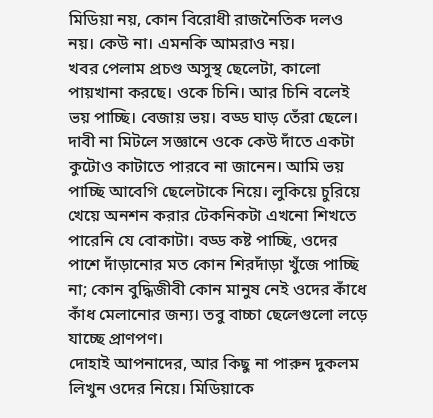মিডিয়া নয়, কোন বিরোধী রাজনৈতিক দলও নয়। কেউ না। এমনকি আমরাও নয়।
খবর পেলাম প্রচণ্ড অসুস্থ ছেলেটা, কালো পায়খানা করছে। ওকে চিনি। আর চিনি বলেই ভয় পাচ্ছি। বেজায় ভয়। বড্ড ঘাড় তেঁরা ছেলে। দাবী না মিটলে সজ্ঞানে ওকে কেউ দাঁতে একটা কুটোও কাটাতে পারবে না জানেন। আমি ভয় পাচ্ছি আবেগি ছেলেটাকে নিয়ে। লুকিয়ে চুরিয়ে খেয়ে অনশন করার টেকনিকটা এখনো শিখতে পারেনি যে বোকাটা। বড্ড কষ্ট পাচ্ছি, ওদের পাশে দাঁড়ানোর মত কোন শিরদাঁড়া খুঁজে পাচ্ছি না; কোন বুদ্ধিজীবী কোন মানুষ নেই ওদের কাঁধে কাঁধ মেলানোর জন্য। তবু বাচ্চা ছেলেগুলো লড়ে যাচ্ছে প্রাণপণ।
দোহাই আপনাদের, আর কিছু না পারুন দুকলম লিখুন ওদের নিয়ে। মিডিয়াকে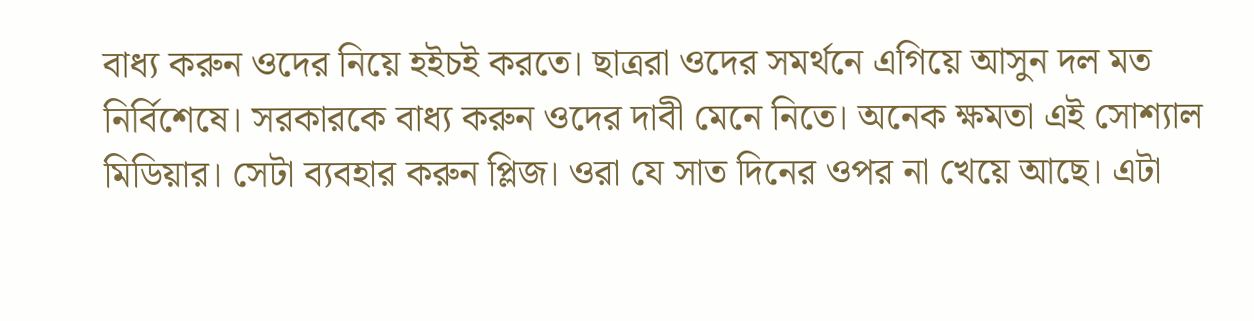বাধ্য করুন ওদের নিয়ে হইচই করতে। ছাত্ররা ওদের সমর্থনে এগিয়ে আসুন দল মত নির্বিশেষে। সরকারকে বাধ্য করুন ওদের দাবী মেনে নিতে। অনেক ক্ষমতা এই সোশ্যাল মিডিয়ার। সেটা ব্যবহার করুন প্লিজ। ওরা যে সাত দিনের ওপর না খেয়ে আছে। এটা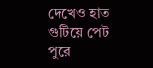দেখেও হাত গুটিয়ে পেট পুরে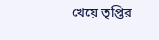খেয়ে তৃপ্তির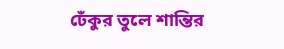ঢেঁকুর তুলে শান্তির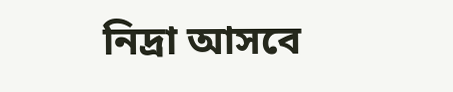নিদ্রা আসবে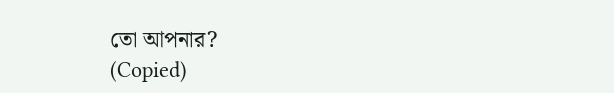তো আপনার?
(Copied)